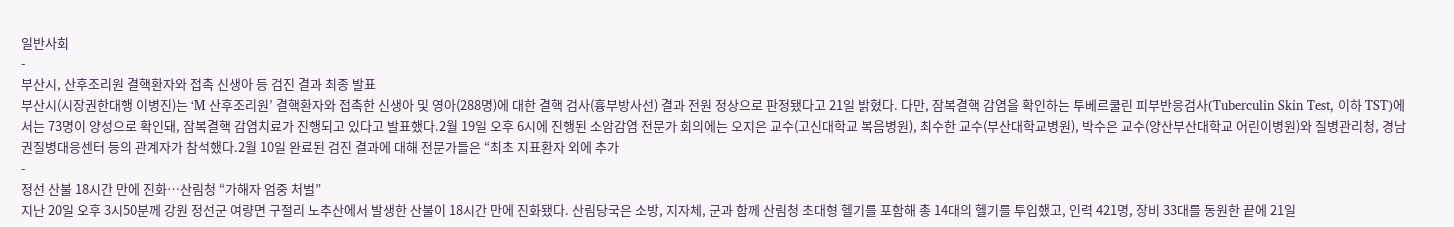일반사회
-
부산시, 산후조리원 결핵환자와 접촉 신생아 등 검진 결과 최종 발표
부산시(시장권한대행 이병진)는 ‘M 산후조리원’ 결핵환자와 접촉한 신생아 및 영아(288명)에 대한 결핵 검사(흉부방사선) 결과 전원 정상으로 판정됐다고 21일 밝혔다. 다만, 잠복결핵 감염을 확인하는 투베르쿨린 피부반응검사(Tuberculin Skin Test, 이하 TST)에서는 73명이 양성으로 확인돼, 잠복결핵 감염치료가 진행되고 있다고 발표했다.2월 19일 오후 6시에 진행된 소암감염 전문가 회의에는 오지은 교수(고신대학교 복음병원), 최수한 교수(부산대학교병원), 박수은 교수(양산부산대학교 어린이병원)와 질병관리청, 경남권질병대응센터 등의 관계자가 참석했다.2월 10일 완료된 검진 결과에 대해 전문가들은 “최초 지표환자 외에 추가
-
정선 산불 18시간 만에 진화…산림청 “가해자 엄중 처벌”
지난 20일 오후 3시50분께 강원 정선군 여량면 구절리 노추산에서 발생한 산불이 18시간 만에 진화됐다. 산림당국은 소방, 지자체, 군과 함께 산림청 초대형 헬기를 포함해 총 14대의 헬기를 투입했고, 인력 421명, 장비 33대를 동원한 끝에 21일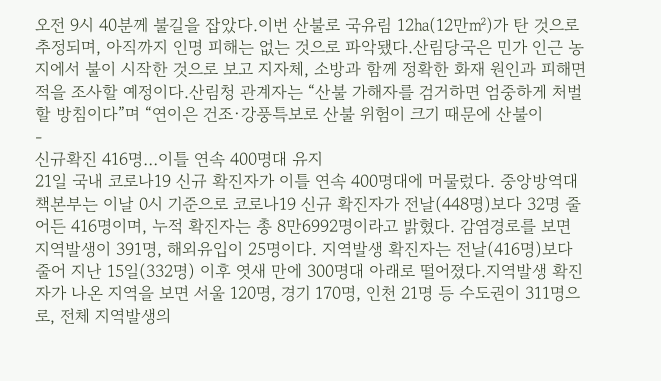오전 9시 40분께 불길을 잡았다.이번 산불로 국유림 12㏊(12만㎡)가 탄 것으로 추정되며, 아직까지 인명 피해는 없는 것으로 파악됐다.산림당국은 민가 인근 농지에서 불이 시작한 것으로 보고 지자체, 소방과 함께 정확한 화재 원인과 피해면적을 조사할 예정이다.산림청 관계자는 “산불 가해자를 검거하면 엄중하게 처벌할 방침이다”며 “연이은 건조·강풍특보로 산불 위험이 크기 때문에 산불이
-
신규확진 416명…이틀 연속 400명대 유지
21일 국내 코로나19 신규 확진자가 이틀 연속 400명대에 머물렀다. 중앙방역대책본부는 이날 0시 기준으로 코로나19 신규 확진자가 전날(448명)보다 32명 줄어든 416명이며, 누적 확진자는 총 8만6992명이라고 밝혔다. 감염경로를 보면 지역발생이 391명, 해외유입이 25명이다. 지역발생 확진자는 전날(416명)보다 줄어 지난 15일(332명) 이후 엿새 만에 300명대 아래로 떨어졌다.지역발생 확진자가 나온 지역을 보면 서울 120명, 경기 170명, 인천 21명 등 수도권이 311명으로, 전체 지역발생의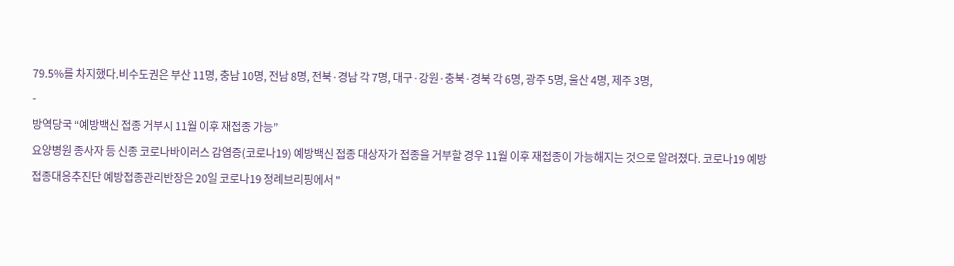79.5%를 차지했다.비수도권은 부산 11명, 충남 10명, 전남 8명, 전북·경남 각 7명, 대구·강원·충북·경북 각 6명, 광주 5명, 울산 4명, 제주 3명,
-
방역당국 “예방백신 접종 거부시 11월 이후 재접종 가능”
요양병원 종사자 등 신종 코로나바이러스 감염증(코로나19) 예방백신 접종 대상자가 접종을 거부할 경우 11월 이후 재접종이 가능해지는 것으로 알려졌다. 코로나19 예방접종대응추진단 예방접종관리반장은 20일 코로나19 정례브리핑에서 "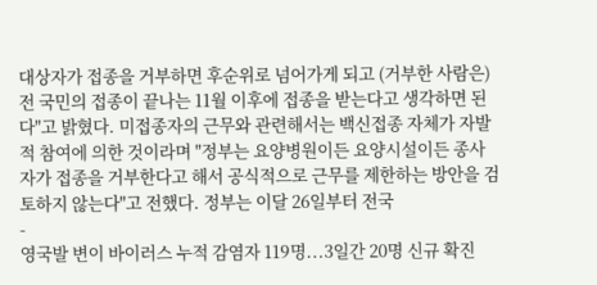대상자가 접종을 거부하면 후순위로 넘어가게 되고 (거부한 사람은) 전 국민의 접종이 끝나는 11월 이후에 접종을 받는다고 생각하면 된다"고 밝혔다. 미접종자의 근무와 관련해서는 백신접종 자체가 자발적 참여에 의한 것이라며 "정부는 요양병원이든 요양시설이든 종사자가 접종을 거부한다고 해서 공식적으로 근무를 제한하는 방안을 검토하지 않는다"고 전했다. 정부는 이달 26일부터 전국
-
영국발 변이 바이러스 누적 감염자 119명...3일간 20명 신규 확진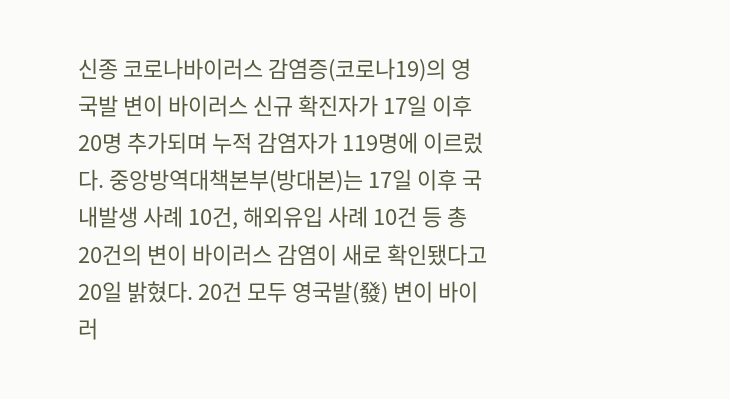신종 코로나바이러스 감염증(코로나19)의 영국발 변이 바이러스 신규 확진자가 17일 이후 20명 추가되며 누적 감염자가 119명에 이르렀다. 중앙방역대책본부(방대본)는 17일 이후 국내발생 사례 10건, 해외유입 사례 10건 등 총 20건의 변이 바이러스 감염이 새로 확인됐다고 20일 밝혔다. 20건 모두 영국발(發) 변이 바이러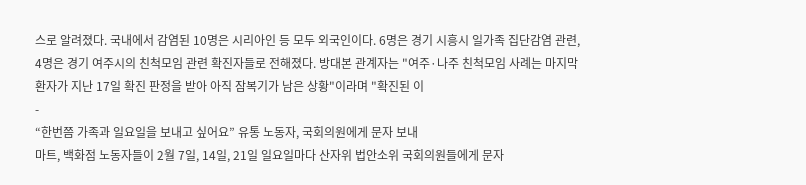스로 알려졌다. 국내에서 감염된 10명은 시리아인 등 모두 외국인이다. 6명은 경기 시흥시 일가족 집단감염 관련, 4명은 경기 여주시의 친척모임 관련 확진자들로 전해졌다. 방대본 관계자는 "여주·나주 친척모임 사례는 마지막 환자가 지난 17일 확진 판정을 받아 아직 잠복기가 남은 상황"이라며 "확진된 이
-
“한번쯤 가족과 일요일을 보내고 싶어요” 유통 노동자, 국회의원에게 문자 보내
마트, 백화점 노동자들이 2월 7일, 14일, 21일 일요일마다 산자위 법안소위 국회의원들에게 문자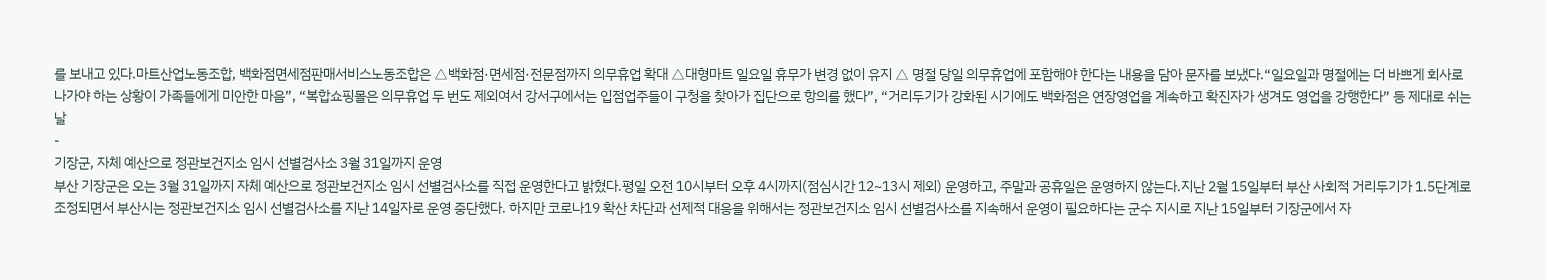를 보내고 있다.마트산업노동조합, 백화점면세점판매서비스노동조합은 △백화점·면세점·전문점까지 의무휴업 확대 △대형마트 일요일 휴무가 변경 없이 유지 △ 명절 당일 의무휴업에 포함해야 한다는 내용을 담아 문자를 보냈다.“일요일과 명절에는 더 바쁘게 회사로 나가야 하는 상황이 가족들에게 미안한 마음”, “복합쇼핑몰은 의무휴업 두 번도 제외여서 강서구에서는 입점업주들이 구청을 찾아가 집단으로 항의를 했다”, “거리두기가 강화된 시기에도 백화점은 연장영업을 계속하고 확진자가 생겨도 영업을 강행한다” 등 제대로 쉬는 날
-
기장군, 자체 예산으로 정관보건지소 임시 선별검사소 3월 31일까지 운영
부산 기장군은 오는 3월 31일까지 자체 예산으로 정관보건지소 임시 선별검사소를 직접 운영한다고 밝혔다.평일 오전 10시부터 오후 4시까지(점심시간 12~13시 제외) 운영하고, 주말과 공휴일은 운영하지 않는다.지난 2월 15일부터 부산 사회적 거리두기가 1.5단계로 조정되면서 부산시는 정관보건지소 임시 선별검사소를 지난 14일자로 운영 중단했다. 하지만 코로나19 확산 차단과 선제적 대응을 위해서는 정관보건지소 임시 선별검사소를 지속해서 운영이 필요하다는 군수 지시로 지난 15일부터 기장군에서 자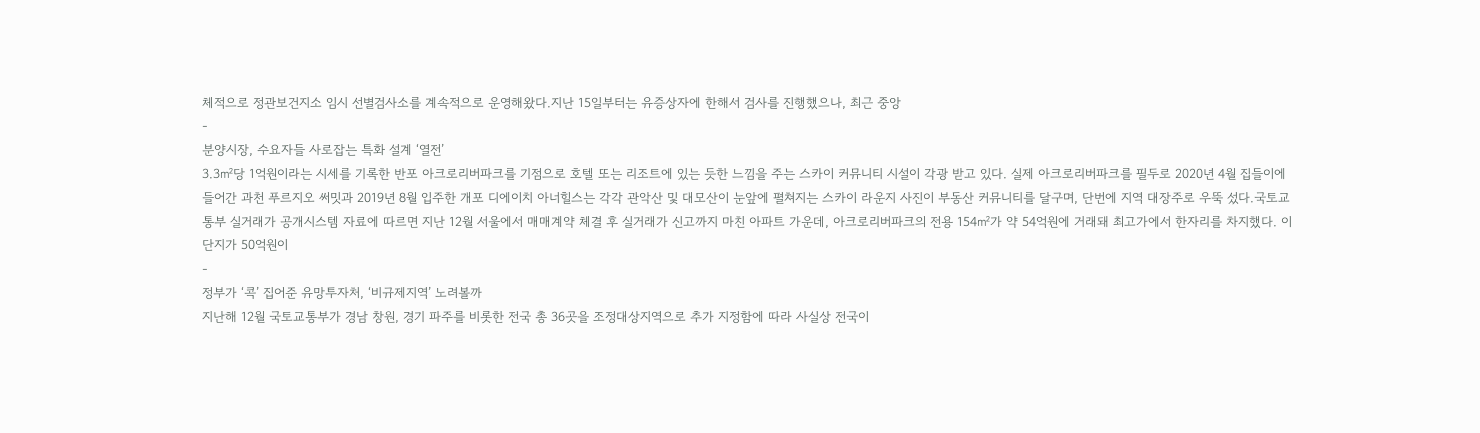체적으로 정관보건지소 임시 선별검사소를 계속적으로 운영해왔다.지난 15일부터는 유증상자에 한해서 검사를 진행했으나, 최근 중앙
-
분양시장, 수요자들 사로잡는 특화 설계 ‘열전’
3.3㎡당 1억원이라는 시세를 기록한 반포 아크로리버파크를 기점으로 호텔 또는 리조트에 있는 듯한 느낌을 주는 스카이 커뮤니티 시설이 각광 받고 있다. 실제 아크로리버파크를 필두로 2020년 4월 집들이에 들어간 과천 푸르지오 써밋과 2019년 8월 입주한 개포 디에이치 아너힐스는 각각 관악산 및 대모산이 눈앞에 펼쳐지는 스카이 라운지 사진이 부동산 커뮤니티를 달구며, 단번에 지역 대장주로 우뚝 섰다.국토교통부 실거래가 공개시스템 자료에 따르면 지난 12월 서울에서 매매계약 체결 후 실거래가 신고까지 마친 아파트 가운데, 아크로리버파크의 전용 154㎡가 약 54억원에 거래돼 최고가에서 한자리를 차지했다. 이 단지가 50억원이
-
정부가 ‘콕’ 집어준 유망투자처, ‘비규제지역’ 노려볼까
지난해 12월 국토교통부가 경남 창원, 경기 파주를 비롯한 전국 총 36곳을 조정대상지역으로 추가 지정함에 따라 사실상 전국이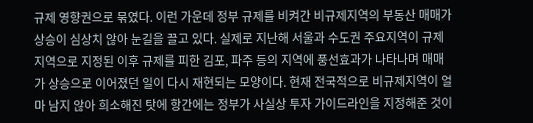규제 영향권으로 묶였다. 이런 가운데 정부 규제를 비켜간 비규제지역의 부동산 매매가 상승이 심상치 않아 눈길을 끌고 있다. 실제로 지난해 서울과 수도권 주요지역이 규제지역으로 지정된 이후 규제를 피한 김포, 파주 등의 지역에 풍선효과가 나타나며 매매가 상승으로 이어졌던 일이 다시 재현되는 모양이다. 현재 전국적으로 비규제지역이 얼마 남지 않아 희소해진 탓에 항간에는 정부가 사실상 투자 가이드라인을 지정해준 것이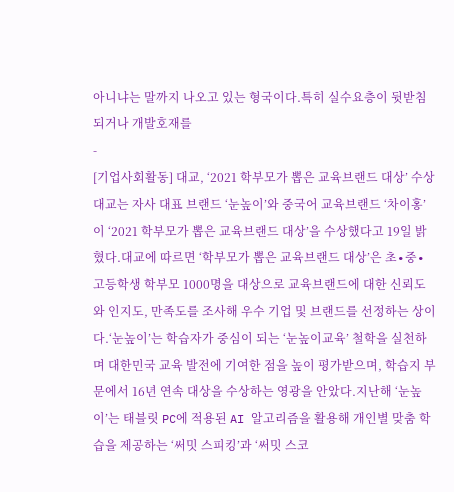아니냐는 말까지 나오고 있는 형국이다.특히 실수요층이 뒷받침되거나 개발호재를
-
[기업사회활동] 대교, ‘2021 학부모가 뽑은 교육브랜드 대상’ 수상
대교는 자사 대표 브랜드 ‘눈높이’와 중국어 교육브랜드 ‘차이홍’이 ‘2021 학부모가 뽑은 교육브랜드 대상’을 수상했다고 19일 밝혔다.대교에 따르면 ‘학부모가 뽑은 교육브랜드 대상’은 초∙중∙고등학생 학부모 1000명을 대상으로 교육브랜드에 대한 신뢰도와 인지도, 만족도를 조사해 우수 기업 및 브랜드를 선정하는 상이다.‘눈높이’는 학습자가 중심이 되는 ‘눈높이교육’ 철학을 실천하며 대한민국 교육 발전에 기여한 점을 높이 평가받으며, 학습지 부문에서 16년 연속 대상을 수상하는 영광을 안았다.지난해 ‘눈높이’는 태블릿 PC에 적용된 AI 알고리즘을 활용해 개인별 맞춤 학습을 제공하는 ‘써밋 스피킹’과 ‘써밋 스코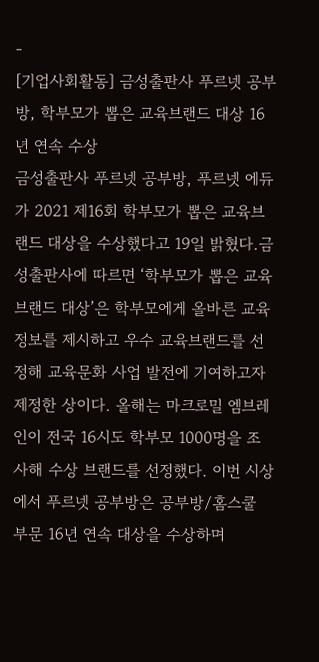-
[기업사회활동] 금성출판사 푸르넷 공부방, 학부모가 뽑은 교육브랜드 대상 16년 연속 수상
금성출판사 푸르넷 공부방, 푸르넷 에듀가 2021 제16회 학부모가 뽑은 교육브랜드 대상을 수상했다고 19일 밝혔다.금성출판사에 따르면 ‘학부모가 뽑은 교육브랜드 대상’은 학부모에게 올바른 교육정보를 제시하고 우수 교육브랜드를 선정해 교육문화 사업 발전에 기여하고자 제정한 상이다. 올해는 마크로밀 엠브레인이 전국 16시도 학부모 1000명을 조사해 수상 브랜드를 선정했다. 이번 시상에서 푸르넷 공부방은 공부방/홈스쿨 부문 16년 연속 대상을 수상하며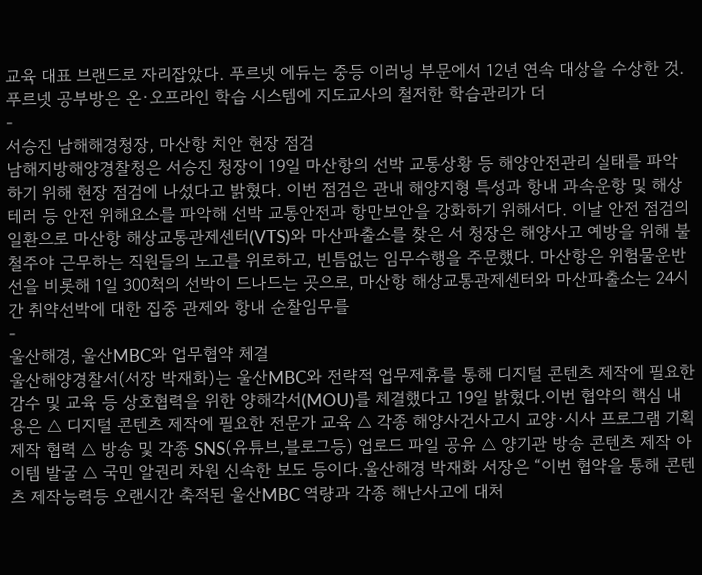교육 대표 브랜드로 자리잡았다. 푸르넷 에듀는 중등 이러닝 부문에서 12년 연속 대상을 수상한 것.푸르넷 공부방은 온·오프라인 학습 시스템에 지도교사의 철저한 학습관리가 더
-
서승진 남해해경청장, 마산항 치안 현장 점검
남해지방해양경찰청은 서승진 청장이 19일 마산항의 선박 교통상황 등 해양안전관리 실태를 파악하기 위해 현장 점검에 나섰다고 밝혔다. 이번 점검은 관내 해양지형 특성과 항내 과속운항 및 해상테러 등 안전 위해요소를 파악해 선박 교통안전과 항만보안을 강화하기 위해서다. 이날 안전 점검의 일환으로 마산항 해상교통관제센터(VTS)와 마산파출소를 찾은 서 청장은 해양사고 예방을 위해 불철주야 근무하는 직원들의 노고를 위로하고, 빈틈없는 임무수행을 주문했다. 마산항은 위험물운반선을 비롯해 1일 300척의 선박이 드나드는 곳으로, 마산항 해상교통관제센터와 마산파출소는 24시간 취약선박에 대한 집중 관제와 항내 순찰임무를
-
울산해경, 울산MBC와 업무협약 체결
울산해양경찰서(서장 박재화)는 울산MBC와 전략적 업무제휴를 통해 디지털 콘텐츠 제작에 필요한 감수 및 교육 등 상호협력을 위한 양해각서(MOU)를 체결했다고 19일 밝혔다.이번 협약의 핵심 내용은 △ 디지털 콘텐츠 제작에 필요한 전문가 교육 △ 각종 해양사건사고시 교양·시사 프로그램 기획제작 협력 △ 방송 및 각종 SNS(유튜브,블로그등) 업로드 파일 공유 △ 양기관 방송 콘텐츠 제작 아이템 발굴 △ 국민 알권리 차원 신속한 보도 등이다.울산해경 박재화 서장은 “이번 협약을 통해 콘텐츠 제작능력등 오랜시간 축적된 울산MBC 역량과 각종 해난사고에 대처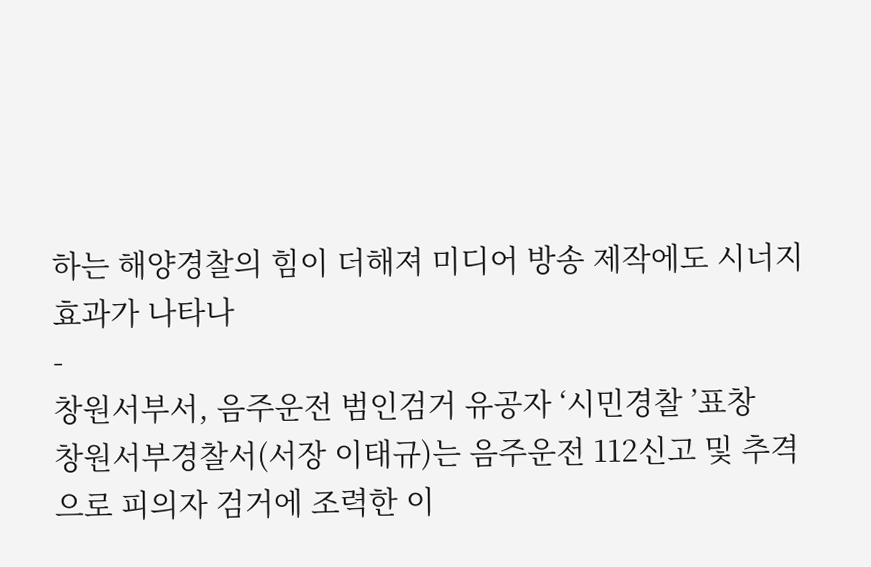하는 해양경찰의 힘이 더해져 미디어 방송 제작에도 시너지 효과가 나타나
-
창원서부서, 음주운전 범인검거 유공자 ‘시민경찰 ’표창
창원서부경찰서(서장 이태규)는 음주운전 112신고 및 추격으로 피의자 검거에 조력한 이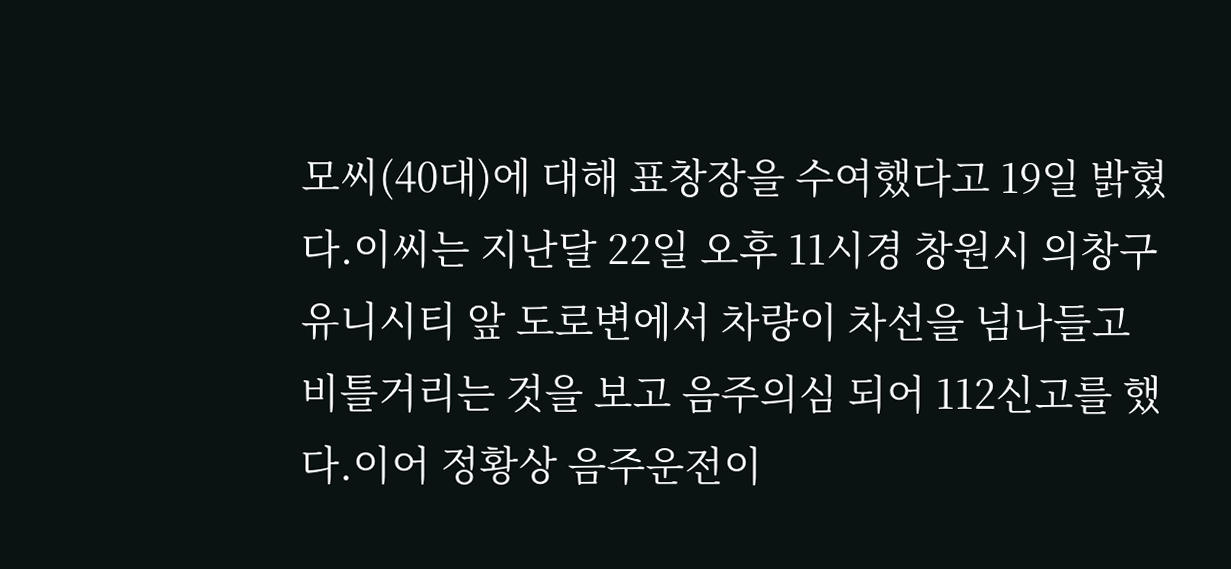모씨(40대)에 대해 표창장을 수여했다고 19일 밝혔다.이씨는 지난달 22일 오후 11시경 창원시 의창구 유니시티 앞 도로변에서 차량이 차선을 넘나들고 비틀거리는 것을 보고 음주의심 되어 112신고를 했다.이어 정황상 음주운전이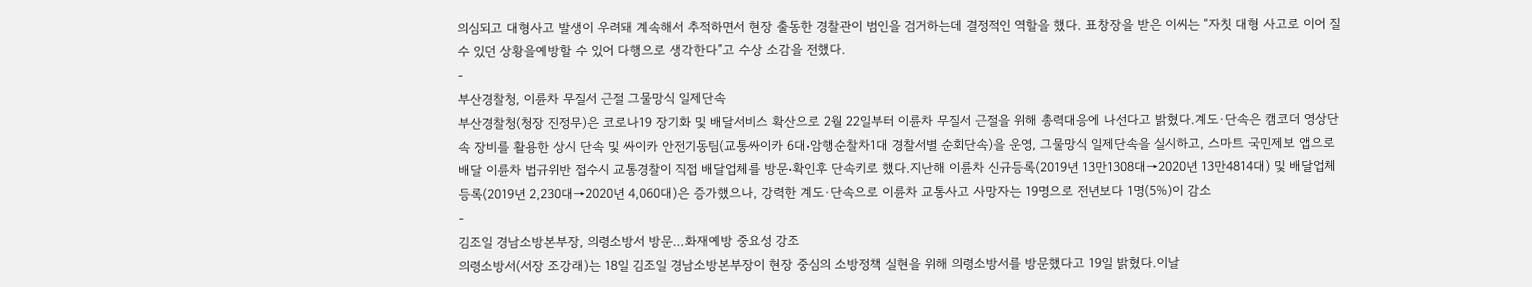의심되고 대형사고 발생이 우려돼 계속해서 추적하면서 현장 출동한 경찰관이 범인을 검거하는데 결정적인 역할을 했다. 표창장을 받은 이씨는 “자칫 대형 사고로 이어 질 수 있던 상황을예방할 수 있어 다행으로 생각한다”고 수상 소감을 전했다.
-
부산경찰청, 이륜차 무질서 근절 그물망식 일제단속
부산경찰청(청장 진정무)은 코로나19 장기화 및 배달서비스 확산으로 2월 22일부터 이륜차 무질서 근절을 위해 총력대응에 나선다고 밝혔다.계도·단속은 캠코더 영상단속 장비를 활용한 상시 단속 및 싸이카 안전기동팀(교통싸이카 6대⋅암행순찰차1대 경찰서별 순회단속)을 운영, 그물망식 일제단속을 실시하고, 스마트 국민제보 앱으로 배달 이륜차 법규위반 접수시 교통경찰이 직접 배달업체를 방문⋅확인후 단속키로 했다.지난해 이륜차 신규등록(2019년 13만1308대→2020년 13만4814대) 및 배달업체 등록(2019년 2,230대→2020년 4,060대)은 증가했으나, 강력한 계도·단속으로 이륜차 교통사고 사망자는 19명으로 전년보다 1명(5%)이 감소
-
김조일 경남소방본부장, 의령소방서 방문…화재예방 중요성 강조
의령소방서(서장 조강래)는 18일 김조일 경남소방본부장이 현장 중심의 소방정책 실현을 위해 의령소방서를 방문했다고 19일 밝혔다.이날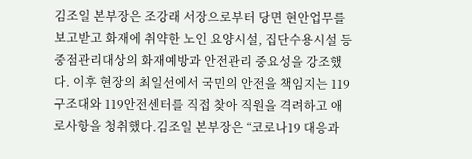김조일 본부장은 조강래 서장으로부터 당면 현안업무를 보고받고 화재에 취약한 노인 요양시설, 집단수용시설 등 중점관리대상의 화재예방과 안전관리 중요성을 강조했다. 이후 현장의 최일선에서 국민의 안전을 책임지는 119구조대와 119안전센터를 직접 찾아 직원을 격려하고 애로사항을 청취했다.김조일 본부장은 “코로나19 대응과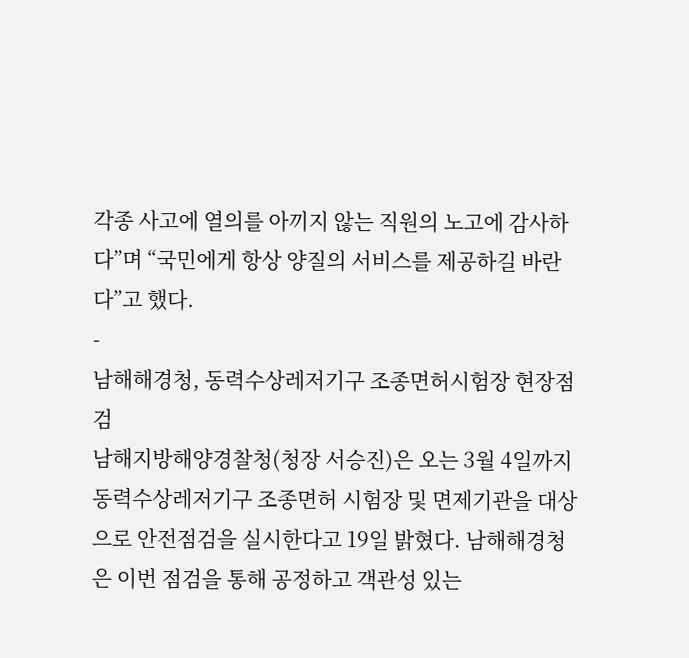각종 사고에 열의를 아끼지 않는 직원의 노고에 감사하다”며 “국민에게 항상 양질의 서비스를 제공하길 바란다”고 했다.
-
남해해경청, 동력수상레저기구 조종면허시험장 현장점검
남해지방해양경찰청(청장 서승진)은 오는 3월 4일까지 동력수상레저기구 조종면허 시험장 및 면제기관을 대상으로 안전점검을 실시한다고 19일 밝혔다. 남해해경청은 이번 점검을 통해 공정하고 객관성 있는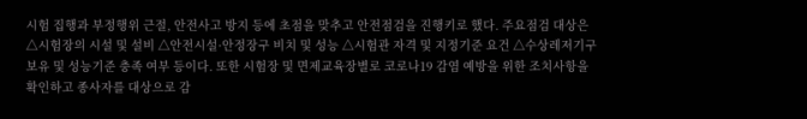시험 집행과 부정행위 근절, 안전사고 방지 등에 초점을 맞추고 안전점검을 진행키로 했다. 주요점검 대상은 △시험장의 시설 및 설비 △안전시설·안정장구 비치 및 성능 △시험관 자격 및 지정기준 요건 △수상레저기구 보유 및 성능기준 충족 여부 등이다. 또한 시험장 및 면제교육장별로 코로나19 감염 예방을 위한 조치사항을 확인하고 종사자를 대상으로 감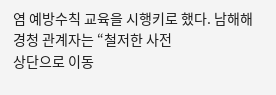염 예방수칙 교육을 시행키로 했다. 남해해경청 관계자는 “철저한 사전
상단으로 이동